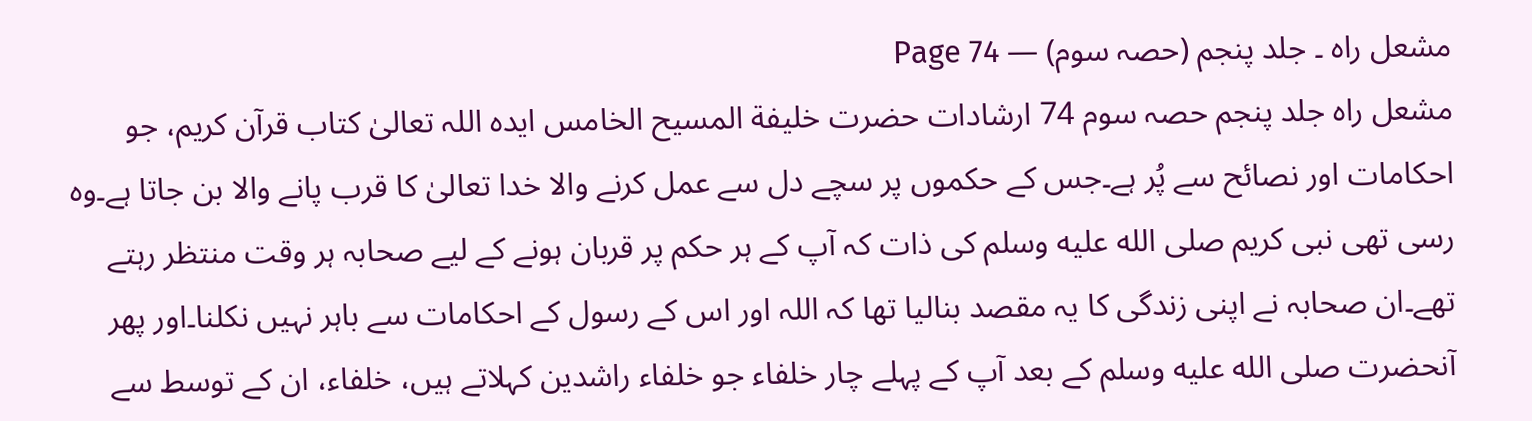مشعل راہ ۔ جلد پنجم (حصہ سوم) — Page 74
مشعل راه جلد پنجم حصہ سوم 74 ارشادات حضرت خلیفة المسیح الخامس ایدہ اللہ تعالیٰ کتاب قرآن کریم، جو احکامات اور نصائح سے پُر ہے۔جس کے حکموں پر سچے دل سے عمل کرنے والا خدا تعالیٰ کا قرب پانے والا بن جاتا ہے۔وہ رسی تھی نبی کریم صلى الله عليه وسلم کی ذات کہ آپ کے ہر حکم پر قربان ہونے کے لیے صحابہ ہر وقت منتظر رہتے تھے۔ان صحابہ نے اپنی زندگی کا یہ مقصد بنالیا تھا کہ اللہ اور اس کے رسول کے احکامات سے باہر نہیں نکلنا۔اور پھر آنحضرت صلى الله عليه وسلم کے بعد آپ کے پہلے چار خلفاء جو خلفاء راشدین کہلاتے ہیں، خلفاء، ان کے توسط سے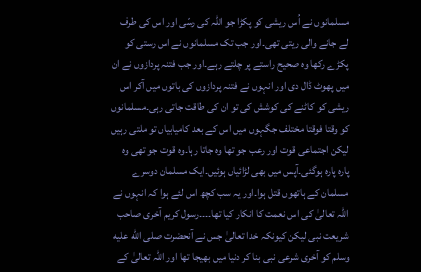مسلمانوں نے اُس ریشی کو پکڑا جو اللہ کی رسّی اور اس کی طرف لے جانے والی ریتی تھی۔اور جب تک مسلمانوں نے اس رستی کو پکڑے رکھا وہ صحیح راستے پر چلتے رہے۔اور جب فتنہ پردازوں نے ان میں پھوٹ ڈال دی اور انہوں نے فتنہ پردازوں کی باتوں میں آکر اس ریشی کو کاٹنے کی کوشش کی تو ان کی طاقت جاتی رہی۔مسلمانوں کو وقتا فوقتا مختلف جگہوں میں اس کے بعد کامیابیاں تو ملتی رہیں لیکن اجتماعی قوت اور رعب جو تھا وہ جاتا رہا۔وہ قوت جو تھی وہ پارہ پارہ ہوگئی۔آپس میں بھی لڑائیاں ہوئیں۔ایک مسلمان دوسرے مسلمان کے ہاتھوں قتل ہوا۔اور یہ سب کچھ اس لئے ہوا کہ انہوں نے اللہ تعالیٰ کی اس نعمت کا انکار کیا تھا۔۔۔۔رسول کریم آخری صاحب شریعت نبی لیکن کیونکہ خدا تعالیٰ جس نے آنحضرت صلى الله عليه وسلم کو آخری شرعی نبی بنا کر دنیا میں بھیجا تھا اور اللہ تعالیٰ کے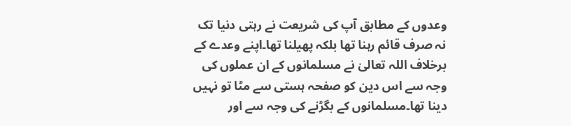وعدوں کے مطابق آپ کی شریعت نے رہتی دنیا تک نہ صرف قائم رہنا تھا بلکہ پھیلنا تھا۔اپنے وعدے کے برخلاف اللہ تعالیٰ نے مسلمانوں کے ان عملوں کی وجہ سے اس دین کو صفحہ ہستی سے مٹا تو نہیں دینا تھا۔مسلمانوں کے بگڑنے کی وجہ سے اور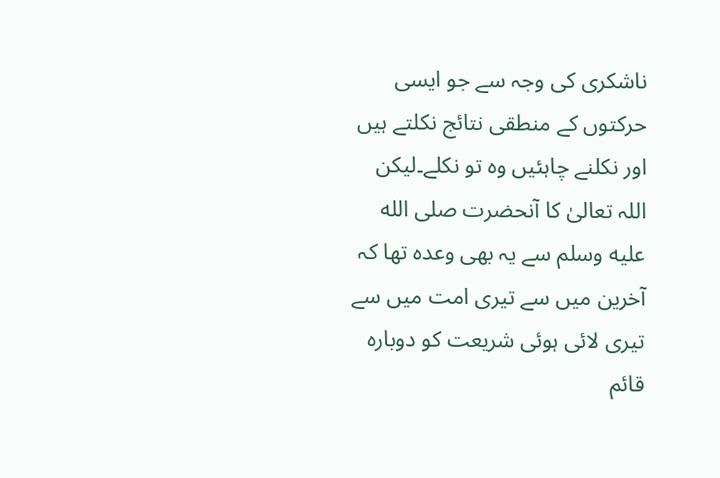ناشکری کی وجہ سے جو ایسی حرکتوں کے منطقی نتائج نکلتے ہیں اور نکلنے چاہئیں وہ تو نکلے۔لیکن اللہ تعالیٰ کا آنحضرت صلى الله عليه وسلم سے یہ بھی وعدہ تھا کہ آخرین میں سے تیری امت میں سے تیری لائی ہوئی شریعت کو دوبارہ قائم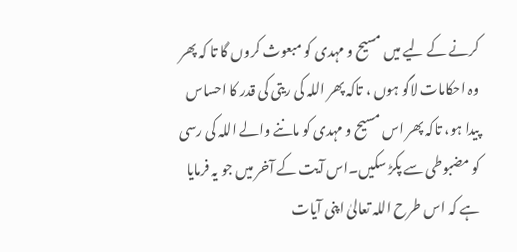کرنے کے لیے میں مسیح و مہدی کو مبعوث کروں گا تا کہ پھر وہ احکامات لاگو ہوں ، تاکہ پھر اللہ کی ریتی کی قدر کا احساس پیدا ہو، تاکہ پھر اس مسیح و مہدی کو ماننے والے اللہ کی رسی کو مضبوطی سے پکڑ سکیں۔اس آیت کے آخر میں جو یہ فرمایا ہے کہ اس طرح اللہ تعالیٰ اپنی آیات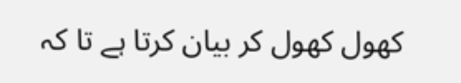کھول کھول کر بیان کرتا ہے تا کہ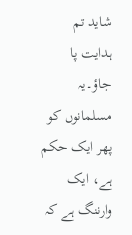شاید تم ہدایت پا جاؤ۔یہ مسلمانوں کو پھر ایک حکم ہے، ایک وارننگ ہے کہ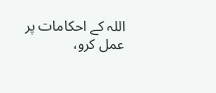اللہ کے احکامات پر عمل کرو،